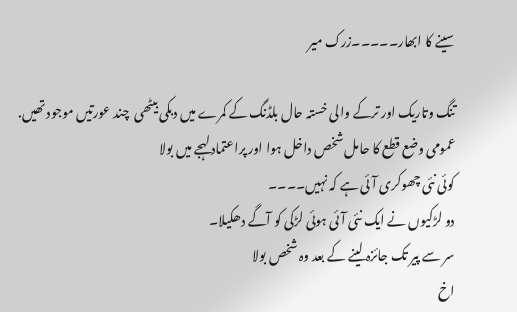سینے کا ابھار۔۔۔۔۔زرک میر

تنگ وتاریک اور ترکے والی خستہ حال بلڈنگ کے کمرے میں دبکی بیٹھی  چند عورتیں موجود تھیں.
عمومی وضع قطع کا حامل شخص داخل ہوا اور پراعتماد لہجے میں بولا
کوئی نئی چھوکری آئی ہے کہ نہیں۔۔۔۔
دو لڑکیوں نے ایک نئی آئی ہوئی لڑکی کو آگے دھکیلا۔
سر سے پیر تک جائزہ لینے کے بعد وہ شخص بولا
اخ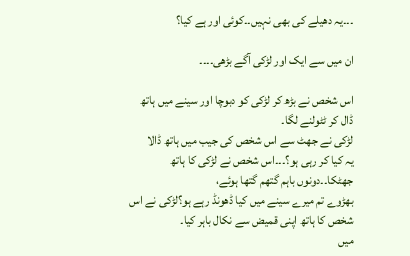۔۔۔یہ دھیلے کی بھی نہیں۔۔کوئی اور ہے کیا؟

ان میں سے ایک اور لڑکی آگے بڑھی۔۔۔۔

اس شخص نے بڑھ کر لڑکی کو دبوچا اور سینے میں ہاتھ ڈال کر ٹٹولنے لگا۔
لڑکی نے جھٹ سے اس شخص کی جیب میں ہاتھ ڈالا
یہ کیا کر رہی ہو؟۔۔۔اس شخص نے لڑکی کا ہاتھ جھٹکا۔۔دونوں باہم گتھم گتھا ہوئے،
بھڑوے تم میرے سینے میں کیا ڈھونڈ رہے ہو؟لڑکی نے اس شخص کا ہاتھ اپنی قمیض سے نکال باہر کیا۔
میں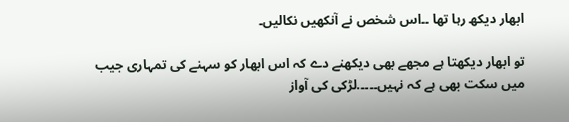ابھار دیکھ رہا تھا ۔۔اس شخص نے آنکھیں نکالیں۔

تو ابھار دیکھتا ہے مجھے بھی دیکھنے دے کہ اس ابھار کو سہنے کی تمہاری جیب میں سکت بھی ہے کہ نہیں۔۔۔۔.لڑکی کی آواز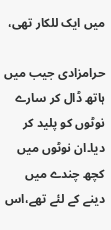میں ایک للکار تھی،

حرامزادی جیب میں ہاتھ ڈال کر سارے نوٹوں کو پلید کر دیا۔ان نوٹوں میں کچھ چندے میں دینے کے لئے تھے،اس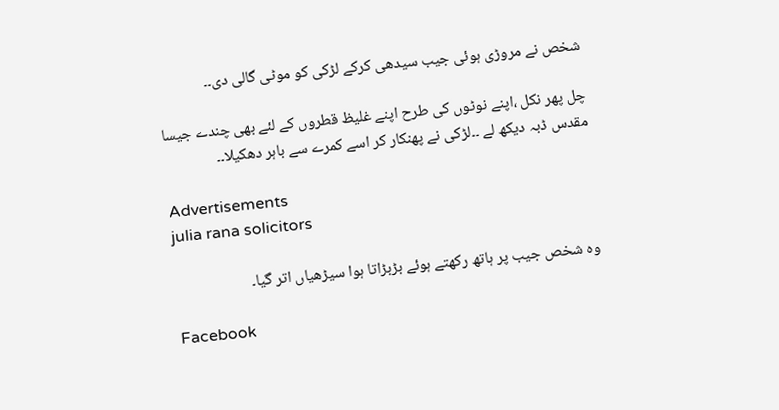شخص نے مروڑی ہوئی جیب سیدھی کرکے لڑکی کو موٹی گالی دی۔۔

چل پھر نکل ،اپنے نوٹوں کی طرح اپنے غلیظ قطروں کے لئے بھی چندے جیسا مقدس ڈبہ دیکھ لے ۔۔لڑکی نے پھنکار کر اسے کمرے سے باہر دھکیلا۔۔

Advertisements
julia rana solicitors

وہ شخص جیب پر ہاتھ رکھتے ہوئے بڑبڑاتا ہوا سیڑھیاں اتر گیا۔

Facebook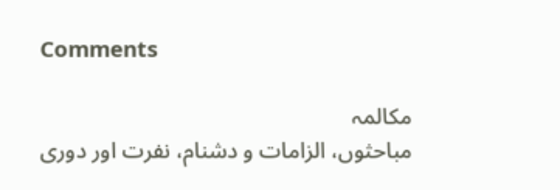Comments

مکالمہ
مباحثوں، الزامات و دشنام، نفرت اور دوری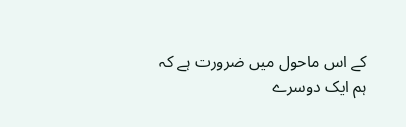کے اس ماحول میں ضرورت ہے کہ ہم ایک دوسرے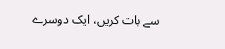سے بات کریں، ایک دوسرے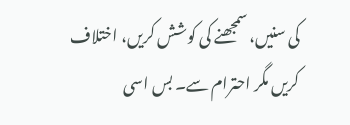کی سنیں، سمجھنے کی کوشش کریں، اختلاف کریں مگر احترام سے۔ بس اسی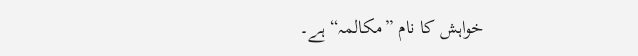خواہش کا نام ”مکالمہ“ ہے۔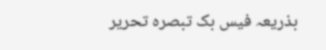بذریعہ فیس بک تبصرہ تحریر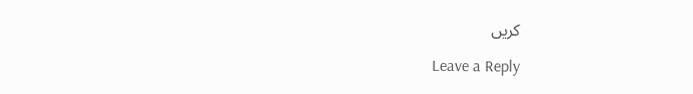کریں

Leave a Reply